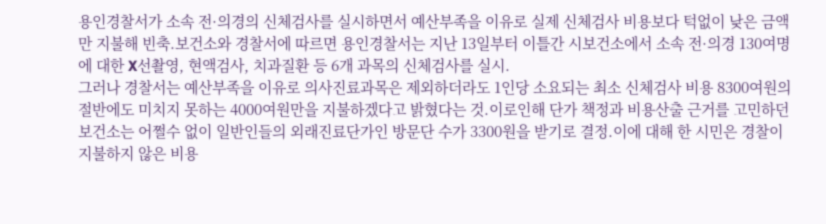용인경찰서가 소속 전·의경의 신체검사를 실시하면서 예산부족을 이유로 실제 신체검사 비용보다 턱없이 낮은 금액만 지불해 빈축.보건소와 경찰서에 따르면 용인경찰서는 지난 13일부터 이틀간 시보건소에서 소속 전·의경 130여명에 대한 X선촬영, 현액검사, 치과질환 등 6개 과목의 신체검사를 실시.
그러나 경찰서는 예산부족을 이유로 의사진료과목은 제외하더라도 1인당 소요되는 최소 신체검사 비용 8300여원의 절반에도 미치지 못하는 4000여원만을 지불하겠다고 밝혔다는 것.이로인해 단가 책정과 비용산출 근거를 고민하던 보건소는 어쩔수 없이 일반인들의 외래진료단가인 방문단 수가 3300원을 받기로 결정.이에 대해 한 시민은 경찰이 지불하지 않은 비용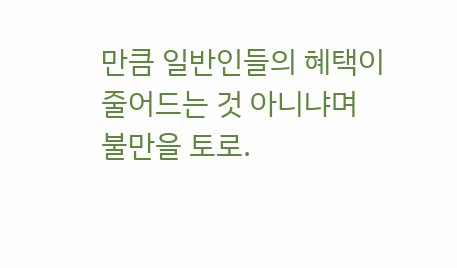만큼 일반인들의 혜택이 줄어드는 것 아니냐며 불만을 토로.